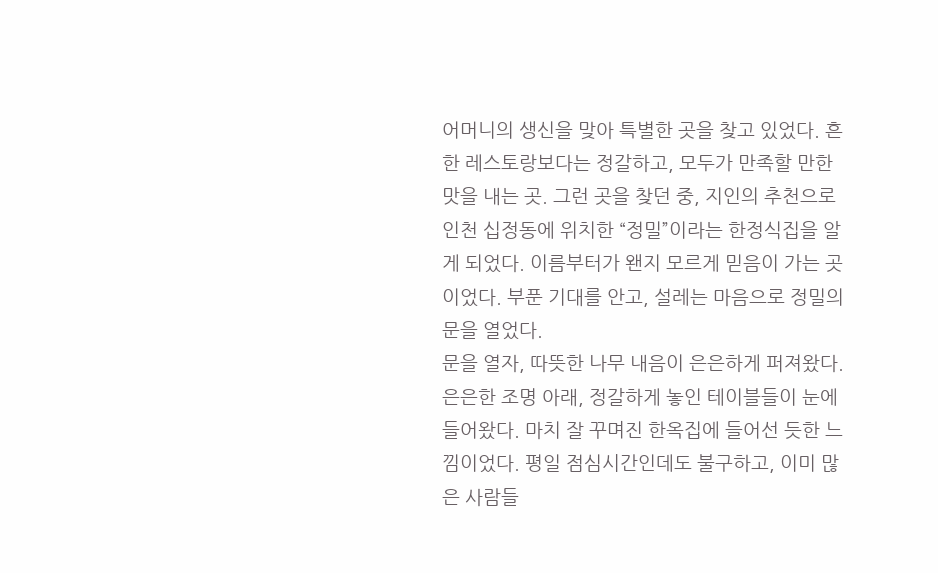어머니의 생신을 맞아 특별한 곳을 찾고 있었다. 흔한 레스토랑보다는 정갈하고, 모두가 만족할 만한 맛을 내는 곳. 그런 곳을 찾던 중, 지인의 추천으로 인천 십정동에 위치한 “정밀”이라는 한정식집을 알게 되었다. 이름부터가 왠지 모르게 믿음이 가는 곳이었다. 부푼 기대를 안고, 설레는 마음으로 정밀의 문을 열었다.
문을 열자, 따뜻한 나무 내음이 은은하게 퍼져왔다. 은은한 조명 아래, 정갈하게 놓인 테이블들이 눈에 들어왔다. 마치 잘 꾸며진 한옥집에 들어선 듯한 느낌이었다. 평일 점심시간인데도 불구하고, 이미 많은 사람들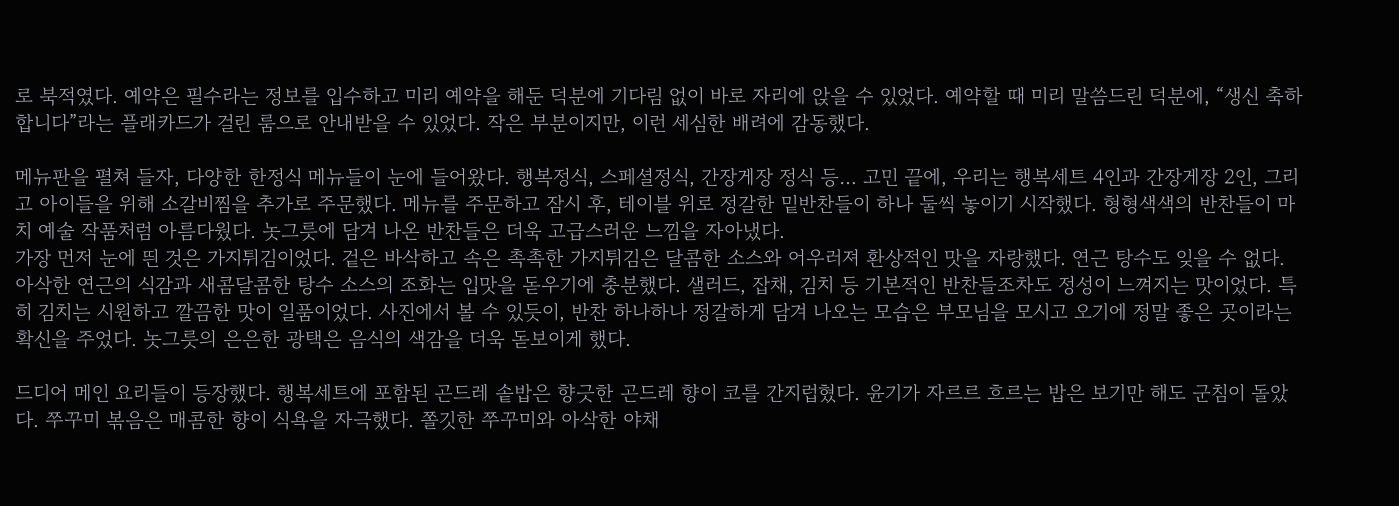로 북적였다. 예약은 필수라는 정보를 입수하고 미리 예약을 해둔 덕분에 기다림 없이 바로 자리에 앉을 수 있었다. 예약할 때 미리 말씀드린 덕분에, “생신 축하합니다”라는 플래카드가 걸린 룸으로 안내받을 수 있었다. 작은 부분이지만, 이런 세심한 배려에 감동했다.

메뉴판을 펼쳐 들자, 다양한 한정식 메뉴들이 눈에 들어왔다. 행복정식, 스페셜정식, 간장게장 정식 등… 고민 끝에, 우리는 행복세트 4인과 간장게장 2인, 그리고 아이들을 위해 소갈비찜을 추가로 주문했다. 메뉴를 주문하고 잠시 후, 테이블 위로 정갈한 밑반찬들이 하나 둘씩 놓이기 시작했다. 형형색색의 반찬들이 마치 예술 작품처럼 아름다웠다. 놋그릇에 담겨 나온 반찬들은 더욱 고급스러운 느낌을 자아냈다.
가장 먼저 눈에 띈 것은 가지튀김이었다. 겉은 바삭하고 속은 촉촉한 가지튀김은 달콤한 소스와 어우러져 환상적인 맛을 자랑했다. 연근 탕수도 잊을 수 없다. 아삭한 연근의 식감과 새콤달콤한 탕수 소스의 조화는 입맛을 돋우기에 충분했다. 샐러드, 잡채, 김치 등 기본적인 반찬들조차도 정성이 느껴지는 맛이었다. 특히 김치는 시원하고 깔끔한 맛이 일품이었다. 사진에서 볼 수 있듯이, 반찬 하나하나 정갈하게 담겨 나오는 모습은 부모님을 모시고 오기에 정말 좋은 곳이라는 확신을 주었다. 놋그릇의 은은한 광택은 음식의 색감을 더욱 돋보이게 했다.

드디어 메인 요리들이 등장했다. 행복세트에 포함된 곤드레 솥밥은 향긋한 곤드레 향이 코를 간지럽혔다. 윤기가 자르르 흐르는 밥은 보기만 해도 군침이 돌았다. 쭈꾸미 볶음은 매콤한 향이 식욕을 자극했다. 쫄깃한 쭈꾸미와 아삭한 야채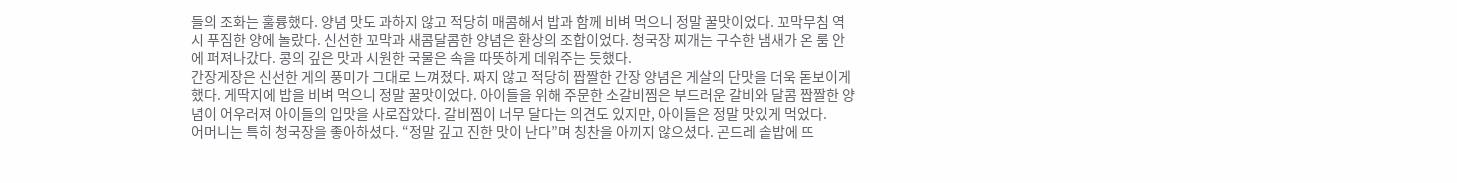들의 조화는 훌륭했다. 양념 맛도 과하지 않고 적당히 매콤해서 밥과 함께 비벼 먹으니 정말 꿀맛이었다. 꼬막무침 역시 푸짐한 양에 놀랐다. 신선한 꼬막과 새콤달콤한 양념은 환상의 조합이었다. 청국장 찌개는 구수한 냄새가 온 룸 안에 퍼져나갔다. 콩의 깊은 맛과 시원한 국물은 속을 따뜻하게 데워주는 듯했다.
간장게장은 신선한 게의 풍미가 그대로 느껴졌다. 짜지 않고 적당히 짭짤한 간장 양념은 게살의 단맛을 더욱 돋보이게 했다. 게딱지에 밥을 비벼 먹으니 정말 꿀맛이었다. 아이들을 위해 주문한 소갈비찜은 부드러운 갈비와 달콤 짭짤한 양념이 어우러져 아이들의 입맛을 사로잡았다. 갈비찜이 너무 달다는 의견도 있지만, 아이들은 정말 맛있게 먹었다.
어머니는 특히 청국장을 좋아하셨다. “정말 깊고 진한 맛이 난다”며 칭찬을 아끼지 않으셨다. 곤드레 솥밥에 뜨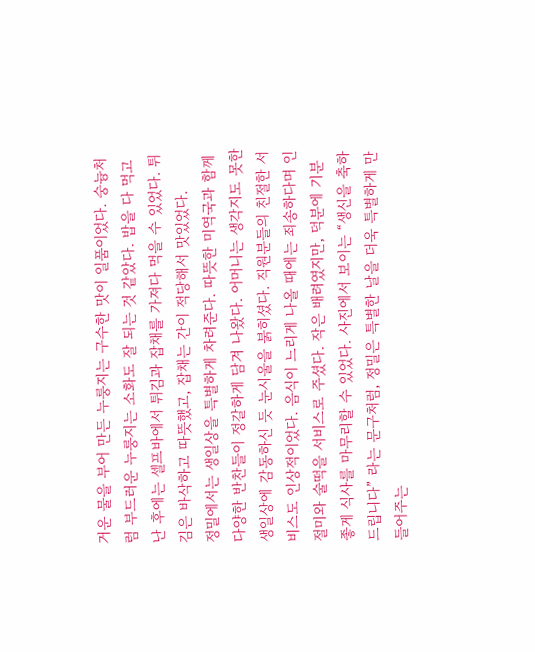거운 물을 부어 만든 누룽지는 구수한 맛이 일품이었다. 숭늉처럼 부드러운 누룽지는 소화도 잘 되는 것 같았다. 밥을 다 먹고 난 후에는 셀프바에서 튀김과 잡채를 가져다 먹을 수 있었다. 튀김은 바삭하고 따뜻했고, 잡채는 간이 적당해서 맛있었다.
정밀에서는 생일상을 특별하게 차려준다. 따뜻한 미역국과 함께 다양한 반찬들이 정갈하게 담겨 나왔다. 어머니는 생각지도 못한 생일상에 감동하신 듯 눈시울을 붉히셨다. 직원분들의 친절한 서비스도 인상적이었다. 음식이 느리게 나올 때에는 죄송하다며 인절미와 술떡을 서비스로 주셨다. 작은 배려였지만, 덕분에 기분 좋게 식사를 마무리할 수 있었다. 사진에서 보이는 “생신을 축하드립니다” 라는 문구처럼, 정밀은 특별한 날을 더욱 특별하게 만들어주는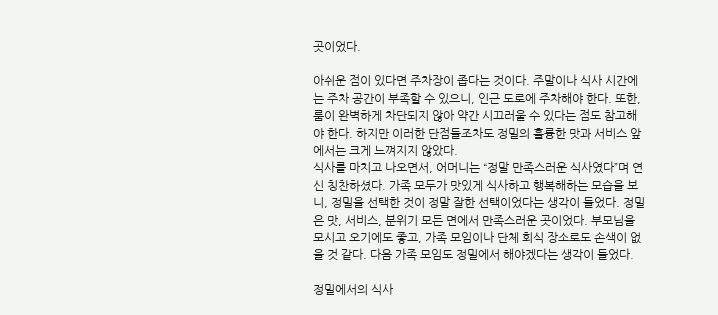곳이었다.

아쉬운 점이 있다면 주차장이 좁다는 것이다. 주말이나 식사 시간에는 주차 공간이 부족할 수 있으니, 인근 도로에 주차해야 한다. 또한, 룸이 완벽하게 차단되지 않아 약간 시끄러울 수 있다는 점도 참고해야 한다. 하지만 이러한 단점들조차도 정밀의 훌륭한 맛과 서비스 앞에서는 크게 느껴지지 않았다.
식사를 마치고 나오면서, 어머니는 “정말 만족스러운 식사였다”며 연신 칭찬하셨다. 가족 모두가 맛있게 식사하고 행복해하는 모습을 보니, 정밀을 선택한 것이 정말 잘한 선택이었다는 생각이 들었다. 정밀은 맛, 서비스, 분위기 모든 면에서 만족스러운 곳이었다. 부모님을 모시고 오기에도 좋고, 가족 모임이나 단체 회식 장소로도 손색이 없을 것 같다. 다음 가족 모임도 정밀에서 해야겠다는 생각이 들었다.

정밀에서의 식사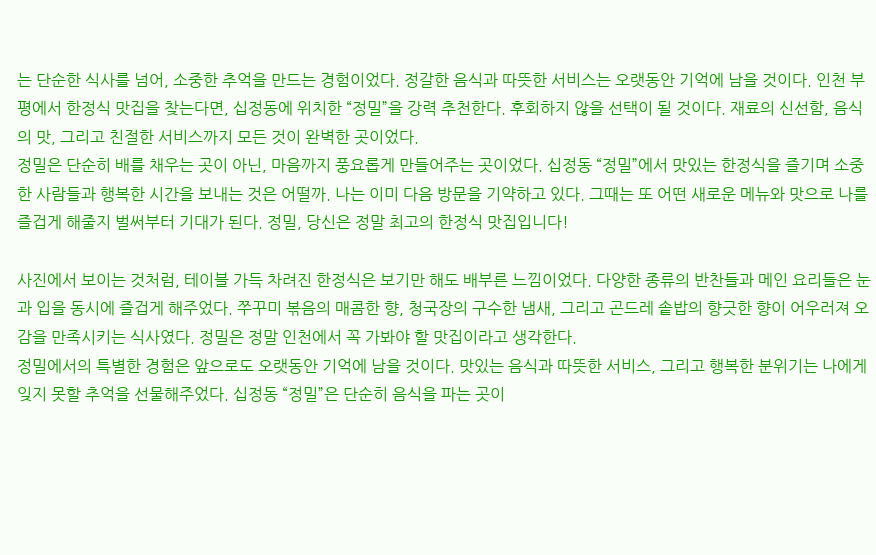는 단순한 식사를 넘어, 소중한 추억을 만드는 경험이었다. 정갈한 음식과 따뜻한 서비스는 오랫동안 기억에 남을 것이다. 인천 부평에서 한정식 맛집을 찾는다면, 십정동에 위치한 “정밀”을 강력 추천한다. 후회하지 않을 선택이 될 것이다. 재료의 신선함, 음식의 맛, 그리고 친절한 서비스까지 모든 것이 완벽한 곳이었다.
정밀은 단순히 배를 채우는 곳이 아닌, 마음까지 풍요롭게 만들어주는 곳이었다. 십정동 “정밀”에서 맛있는 한정식을 즐기며 소중한 사람들과 행복한 시간을 보내는 것은 어떨까. 나는 이미 다음 방문을 기약하고 있다. 그때는 또 어떤 새로운 메뉴와 맛으로 나를 즐겁게 해줄지 벌써부터 기대가 된다. 정밀, 당신은 정말 최고의 한정식 맛집입니다!

사진에서 보이는 것처럼, 테이블 가득 차려진 한정식은 보기만 해도 배부른 느낌이었다. 다양한 종류의 반찬들과 메인 요리들은 눈과 입을 동시에 즐겁게 해주었다. 쭈꾸미 볶음의 매콤한 향, 청국장의 구수한 냄새, 그리고 곤드레 솥밥의 향긋한 향이 어우러져 오감을 만족시키는 식사였다. 정밀은 정말 인천에서 꼭 가봐야 할 맛집이라고 생각한다.
정밀에서의 특별한 경험은 앞으로도 오랫동안 기억에 남을 것이다. 맛있는 음식과 따뜻한 서비스, 그리고 행복한 분위기는 나에게 잊지 못할 추억을 선물해주었다. 십정동 “정밀”은 단순히 음식을 파는 곳이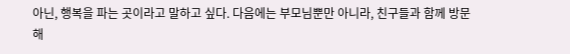아닌, 행복을 파는 곳이라고 말하고 싶다. 다음에는 부모님뿐만 아니라, 친구들과 함께 방문해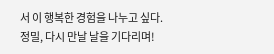서 이 행복한 경험을 나누고 싶다. 정밀, 다시 만날 날을 기다리며!